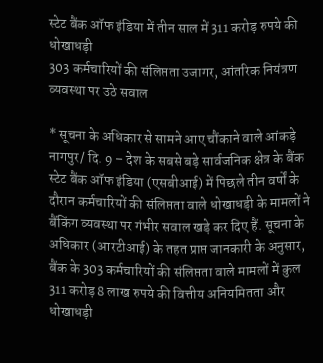स्टेट बैंक ऑफ इंडिया में तीन साल में 311 करोड़ रुपये की धोखाधड़ी
303 कर्मचारियों की संलिप्तता उजागर, आंतरिक नियंत्रण व्यवस्था पर उठे सवाल

* सूचना के अधिकार से सामने आए चौंकाने वाले आंकड़े
नागपुर/ दि. 9 – देश के सबसे बड़े सार्वजनिक क्षेत्र के बैंक स्टेट बैंक ऑफ इंडिया (एसबीआई) में पिछले तीन वर्षों के दौरान कर्मचारियों की संलिप्तता वाले धोखाधड़ी के मामलों ने बैंकिंग व्यवस्था पर गंभीर सवाल खड़े कर दिए हैं. सूचना के अधिकार (आरटीआई) के तहत प्राप्त जानकारी के अनुसार, बैंक के 303 कर्मचारियों की संलिप्तता वाले मामलों में कुल 311 करोड़ 8 लाख रुपये की वित्तीय अनियमितता और धोखाधड़ी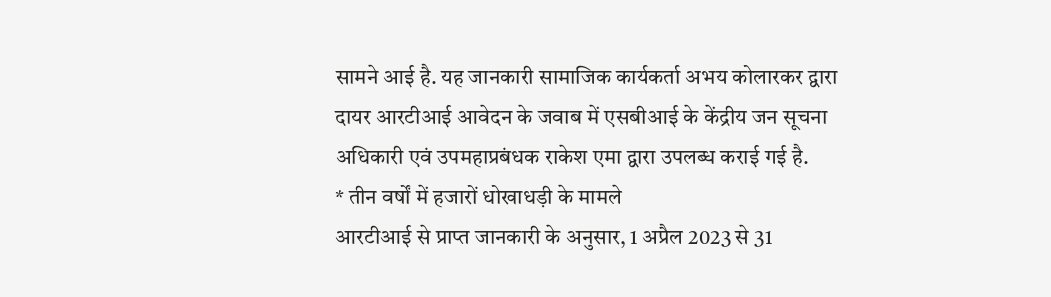सामने आई है. यह जानकारी सामाजिक कार्यकर्ता अभय कोलारकर द्वारा दायर आरटीआई आवेदन के जवाब में एसबीआई के केंद्रीय जन सूचना अधिकारी एवं उपमहाप्रबंधक राकेश एमा द्वारा उपलब्ध कराई गई है.
* तीन वर्षों में हजारों धोखाधड़ी के मामले
आरटीआई से प्राप्त जानकारी के अनुसार, 1 अप्रैल 2023 से 31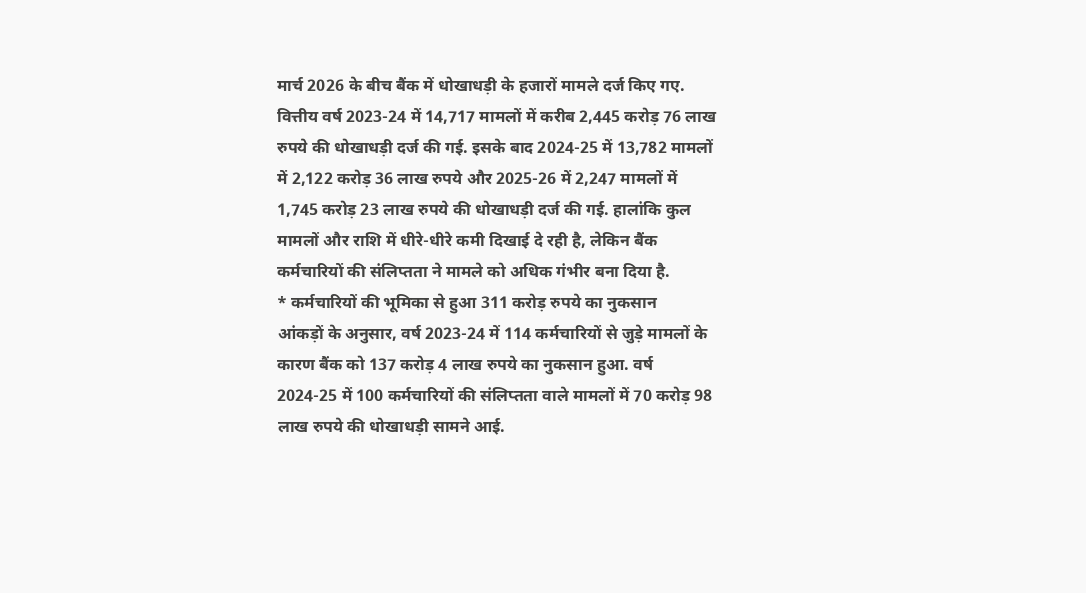मार्च 2026 के बीच बैंक में धोखाधड़ी के हजारों मामले दर्ज किए गए. वित्तीय वर्ष 2023-24 में 14,717 मामलों में करीब 2,445 करोड़ 76 लाख रुपये की धोखाधड़ी दर्ज की गई. इसके बाद 2024-25 में 13,782 मामलों में 2,122 करोड़ 36 लाख रुपये और 2025-26 में 2,247 मामलों में 1,745 करोड़ 23 लाख रुपये की धोखाधड़ी दर्ज की गई. हालांकि कुल मामलों और राशि में धीरे-धीरे कमी दिखाई दे रही है, लेकिन बैंक कर्मचारियों की संलिप्तता ने मामले को अधिक गंभीर बना दिया है.
* कर्मचारियों की भूमिका से हुआ 311 करोड़ रुपये का नुकसान
आंकड़ों के अनुसार, वर्ष 2023-24 में 114 कर्मचारियों से जुड़े मामलों के कारण बैंक को 137 करोड़ 4 लाख रुपये का नुकसान हुआ. वर्ष 2024-25 में 100 कर्मचारियों की संलिप्तता वाले मामलों में 70 करोड़ 98 लाख रुपये की धोखाधड़ी सामने आई.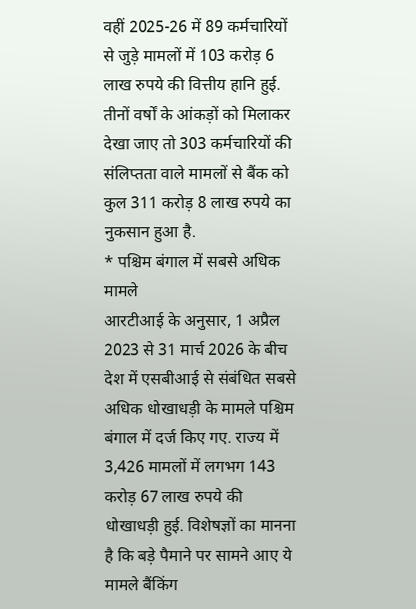वहीं 2025-26 में 89 कर्मचारियों से जुड़े मामलों में 103 करोड़ 6 लाख रुपये की वित्तीय हानि हुई. तीनों वर्षों के आंकड़ों को मिलाकर देखा जाए तो 303 कर्मचारियों की संलिप्तता वाले मामलों से बैंक को कुल 311 करोड़ 8 लाख रुपये का नुकसान हुआ है.
* पश्चिम बंगाल में सबसे अधिक मामले
आरटीआई के अनुसार, 1 अप्रैल 2023 से 31 मार्च 2026 के बीच देश में एसबीआई से संबंधित सबसे अधिक धोखाधड़ी के मामले पश्चिम बंगाल में दर्ज किए गए. राज्य में 3,426 मामलों में लगभग 143 करोड़ 67 लाख रुपये की धोखाधड़ी हुई. विशेषज्ञों का मानना है कि बड़े पैमाने पर सामने आए ये मामले बैंकिंग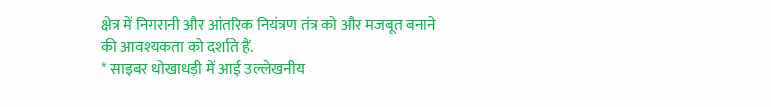क्षेत्र में निगरानी और आंतरिक नियंत्रण तंत्र को और मजबूत बनाने की आवश्यकता को दर्शाते हैं.
* साइबर धोखाधड़ी में आई उल्लेखनीय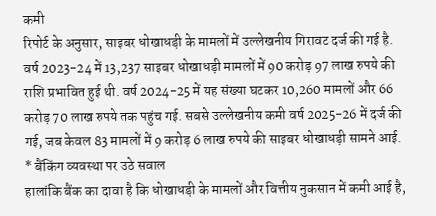कमी
रिपोर्ट के अनुसार, साइबर धोखाधड़ी के मामलों में उल्लेखनीय गिरावट दर्ज की गई है. वर्ष 2023-24 में 13,237 साइबर धोखाधड़ी मामलों में 90 करोड़ 97 लाख रुपये की राशि प्रभावित हुई थी. वर्ष 2024-25 में यह संख्या घटकर 10,260 मामलों और 66 करोड़ 70 लाख रुपये तक पहुंच गई. सबसे उल्लेखनीय कमी वर्ष 2025-26 में दर्ज की गई, जब केवल 83 मामलों में 9 करोड़ 6 लाख रुपये की साइबर धोखाधड़ी सामने आई.
* बैंकिंग व्यवस्था पर उठे सवाल
हालांकि बैंक का दावा है कि धोखाधड़ी के मामलों और वित्तीय नुकसान में कमी आई है,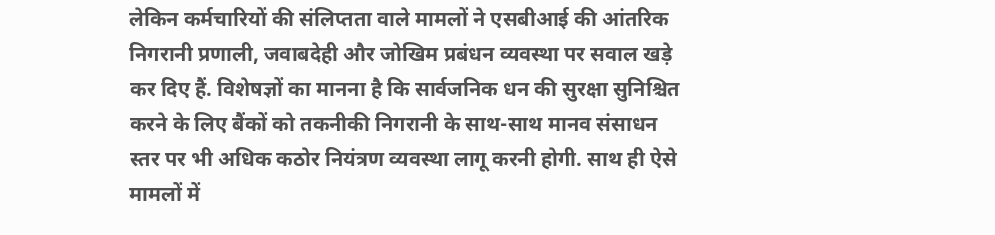लेकिन कर्मचारियों की संलिप्तता वाले मामलों ने एसबीआई की आंतरिक निगरानी प्रणाली, जवाबदेही और जोखिम प्रबंधन व्यवस्था पर सवाल खड़े कर दिए हैं. विशेषज्ञों का मानना है कि सार्वजनिक धन की सुरक्षा सुनिश्चित करने के लिए बैंकों को तकनीकी निगरानी के साथ-साथ मानव संसाधन स्तर पर भी अधिक कठोर नियंत्रण व्यवस्था लागू करनी होगी. साथ ही ऐसे मामलों में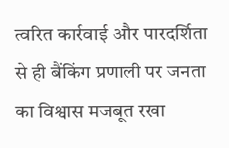त्वरित कार्रवाई और पारदर्शिता से ही बैंकिंग प्रणाली पर जनता का विश्वास मजबूत रखा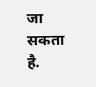जा सकता है.